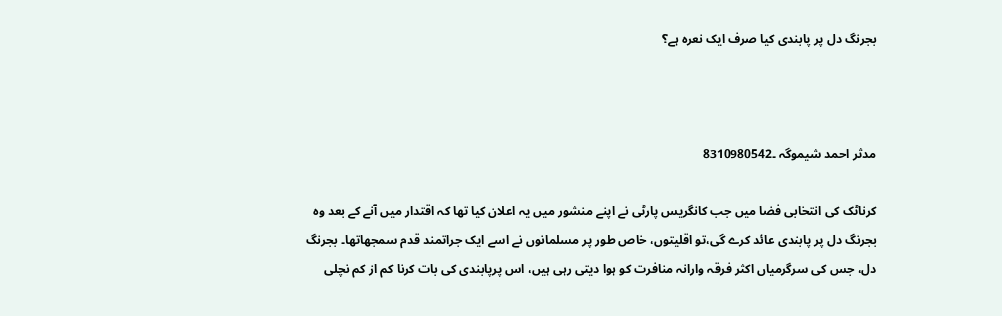بجرنگ دل پر پابندی کیا صرف ایک نعرہ ہے؟



مدثر احمد شیموگہ ۔8310980542

کرناٹک کی انتخابی فضا میں جب کانگریس پارٹی نے اپنے منشور میں یہ اعلان کیا تھا کہ اقتدار میں آنے کے بعد وہ بجرنگ دل پر پابندی عائد کرے گی،تو اقلیتوں، خاص طور پر مسلمانوں نے اسے ایک جراتمند قدم سمجھاتھا۔ بجرنگ دل، جس کی سرگرمیاں اکثر فرقہ وارانہ منافرت کو ہوا دیتی رہی ہیں، اس پرپابندی کی بات کرنا کم از کم نچلی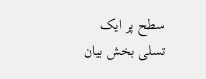سطح پر ایک تسلی بخش بیان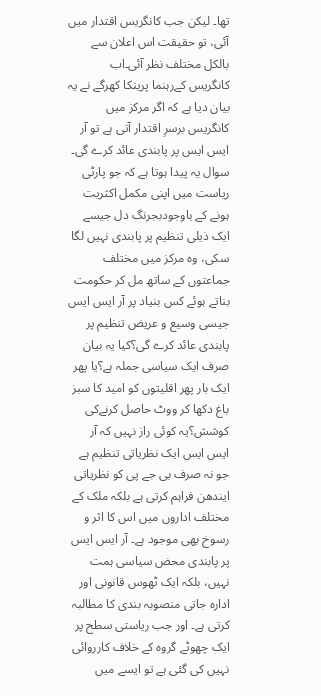تھا۔ لیکن جب کانگریس اقتدار میں آئی، تو حقیقت اس اعلان سے بالکل مختلف نظر آئی۔اب کانگریس کےرہنما پرینکا کھرگے نے یہ بیان دیا ہے کہ اگر مرکز میں کانگریس برسرِ اقتدار آتی ہے تو آر ایس ایس پر پابندی عائد کرے گی۔ سوال یہ پیدا ہوتا ہے کہ جو پارٹی ریاست میں اپنی مکمل اکثریت ہونے کے باوجودبجرنگ دل جیسے ایک ذیلی تنظیم پر پابندی نہیں لگا سکی، وہ مرکز میں مختلف جماعتوں کے ساتھ مل کر حکومت بناتے ہوئے کس بنیاد پر آر ایس ایس جیسی وسیع و عریض تنظیم پر پابندی عائد کرے گی؟کیا یہ بیان صرف ایک سیاسی جملہ ہے؟یا پھر ایک بار پھر اقلیتوں کو امید کا سبز باغ دکھا کر ووٹ حاصل کرنےکی کوشش؟یہ کوئی راز نہیں کہ آر ایس ایس ایک نظریاتی تنظیم ہے جو نہ صرف بی جے پی کو نظریاتی ایندھن فراہم کرتی ہے بلکہ ملک کے مختلف اداروں میں اس کا اثر و رسوخ بھی موجود ہے۔ آر ایس ایس پر پابندی محض سیاسی ہمت نہیں، بلکہ ایک ٹھوس قانونی اور ادارہ جاتی منصوبہ بندی کا مطالبہ کرتی ہے۔ اور جب ریاستی سطح پر ایک چھوٹے گروہ کے خلاف کارروائی نہیں کی گئی ہے تو ایسے میں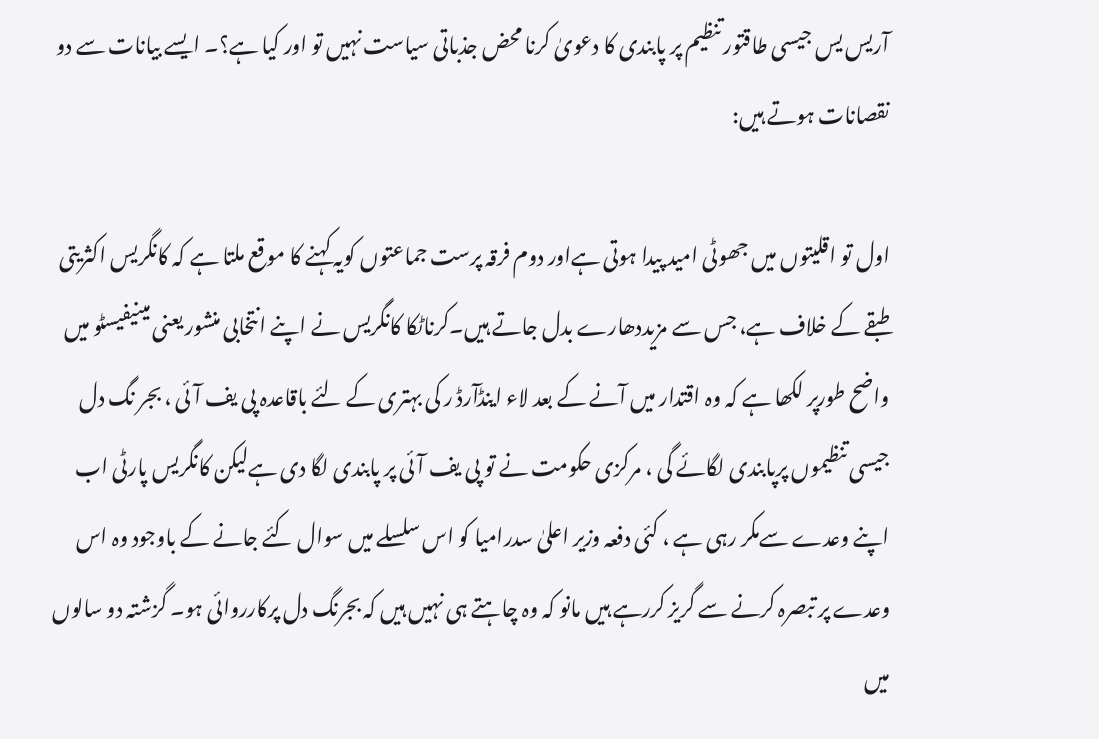آریس یس جیسی طاقتور تنظیم پر پابندی کا دعویٰ کرنا محض جذباتی سیاست نہیں تو اور کیا ہے؟۔ ایسے بیانات سے دو نقصانات ہوتے ہیں:

اول تو اقلیتوں میں جھوٹی امید پیدا ہوتی ہےاور دوم فرقہ پرست جماعتوں کویہ کہنے کا موقع ملتا ہے کہ کانگریس اکثریتی طبقے کے خلاف ہے، جس سے مزیددھارے بدل جاتے ہیں۔کرناٹکا کانگریس نے اپنے انتخابی منشور یعنی مینیفیسٹو میں واضح طورپر لکھا ہے کہ وہ اقتدار میں آنے کے بعد لاء اینڈآرڈ ر کی بہتری کے لئے باقاعدہ پی یف آئی ، بجر نگ دل جیسی تنظیموں پرپابندی لگائے گی ، مرکزی حکومت نے تو پی یف آئی پر پابندی لگا دی ہےلیکن کانگریس پارٹی اب اپنے وعدے سےمکر رہی ہے ، کئی دفعہ وزیر اعلیٰ سدرامیا کو اس سلسلے میں سوال کئے جانے کے باوجود وہ اس وعدے پر تبصرہ کرنے سے گریز کررہے ہیں مانو کہ وہ چاہتے ہی نہیں ہیں کہ بجرنگ دل پرکارروائی ہو۔ گزشتہ دو سالوں میں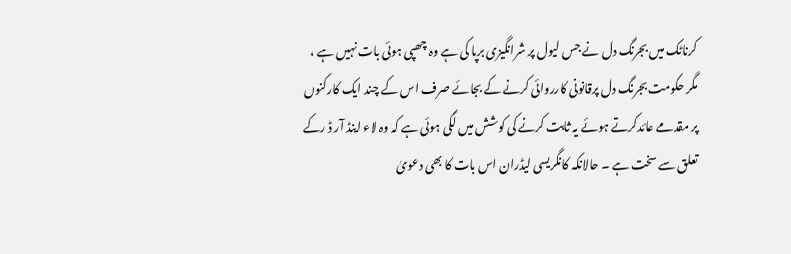کرناٹک میں بجرنگ دل نے جس لیول پر شرانگیزی برپا کی ہے وہ چھپی ہوئی بات نہیں ہے ، مگر حکومت بجرنگ دل پرقانونی کارروائی کرنے کے بجائے صرف اس کے چند ایک کارکنوں پر مقدمے عائدکرتے ہوئے یہ ثابت کرنے کی کوشش میں لگی ہوئی ہے کہ وہ لاء اینڈ آر ڈ رکے تعلق سے سخت ہے ۔ حالانکہ کانگریسی لیڈران اس بات کا بھی دعویٰ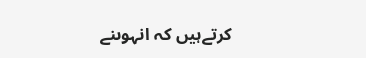کرتےہیں کہ انہوںنے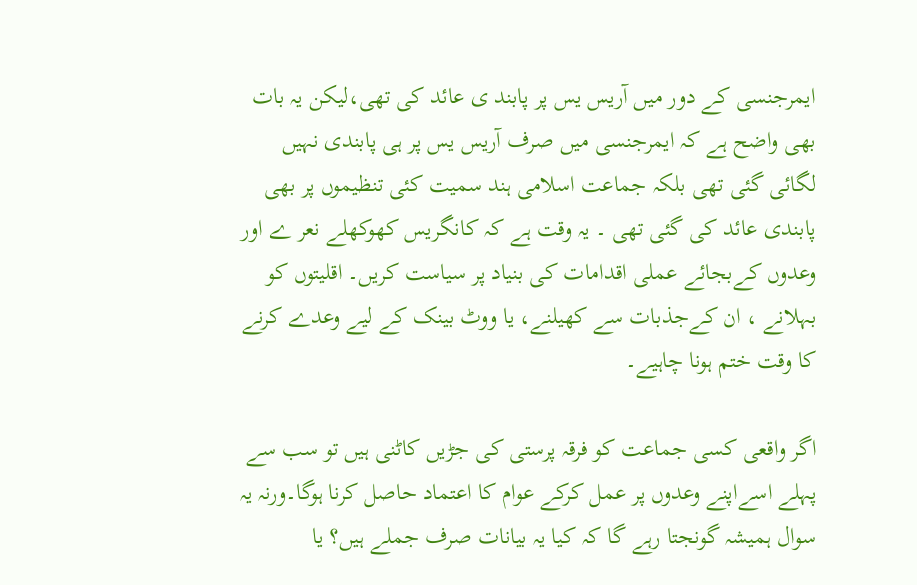ایمرجنسی کے دور میں آریس یس پر پابند ی عائد کی تھی،لیکن یہ بات بھی واضح ہے کہ ایمرجنسی میں صرف آریس یس پر ہی پابندی نہیں لگائی گئی تھی بلکہ جماعت اسلامی ہند سمیت کئی تنظیموں پر بھی پابندی عائد کی گئی تھی ۔ یہ وقت ہے کہ کانگریس کھوکھلے نعر ے اور وعدوں کےبجائے عملی اقدامات کی بنیاد پر سیاست کریں۔ اقلیتوں کو بہلانے ، ان کےجذبات سے کھیلنے، یا ووٹ بینک کے لیے وعدے کرنے کا وقت ختم ہونا چاہیے۔

اگر واقعی کسی جماعت کو فرقہ پرستی کی جڑیں کاٹنی ہیں تو سب سے پہلے اسےاپنے وعدوں پر عمل کرکے عوام کا اعتماد حاصل کرنا ہوگا۔ورنہ یہ سوال ہمیشہ گونجتا رہے گا کہ کیا یہ بیانات صرف جملے ہیں؟ یا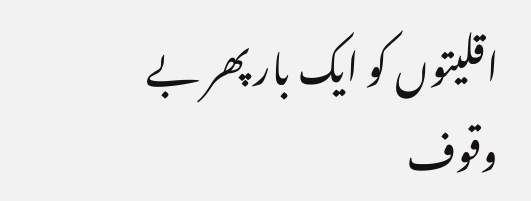اقلیتوں کو ایک بار پھر بے وقوف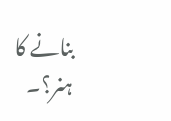بنانے کا ہنر؟۔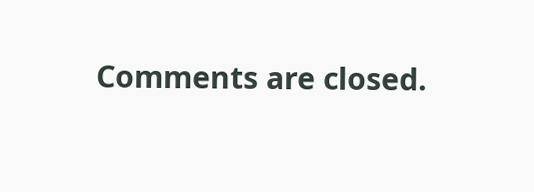Comments are closed.